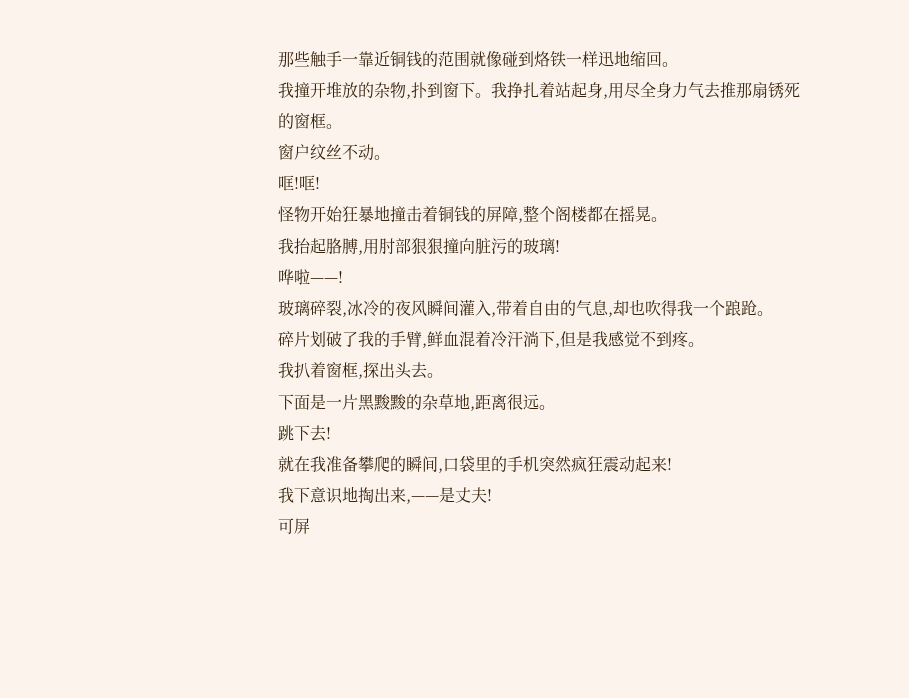那些触手一靠近铜钱的范围就像碰到烙铁一样迅地缩回。
我撞开堆放的杂物,扑到窗下。我挣扎着站起身,用尽全身力气去推那扇锈死的窗框。
窗户纹丝不动。
哐!哐!
怪物开始狂暴地撞击着铜钱的屏障,整个阁楼都在摇晃。
我抬起胳膊,用肘部狠狠撞向脏污的玻璃!
哗啦——!
玻璃碎裂,冰冷的夜风瞬间灌入,带着自由的气息,却也吹得我一个踉跄。
碎片划破了我的手臂,鲜血混着冷汗淌下,但是我感觉不到疼。
我扒着窗框,探出头去。
下面是一片黑黢黢的杂草地,距离很远。
跳下去!
就在我准备攀爬的瞬间,口袋里的手机突然疯狂震动起来!
我下意识地掏出来,——是丈夫!
可屏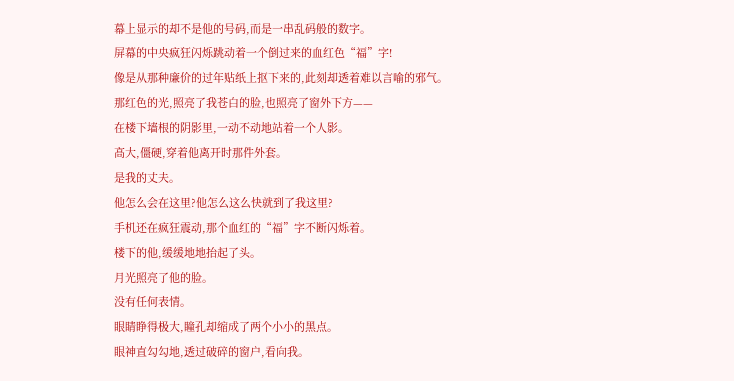幕上显示的却不是他的号码,而是一串乱码般的数字。
屏幕的中央疯狂闪烁跳动着一个倒过来的血红色“福”字!
像是从那种廉价的过年贴纸上抠下来的,此刻却透着难以言喻的邪气。
那红色的光,照亮了我苍白的脸,也照亮了窗外下方——
在楼下墙根的阴影里,一动不动地站着一个人影。
高大,僵硬,穿着他离开时那件外套。
是我的丈夫。
他怎么会在这里?他怎么这么快就到了我这里?
手机还在疯狂震动,那个血红的“福”字不断闪烁着。
楼下的他,缓缓地地抬起了头。
月光照亮了他的脸。
没有任何表情。
眼睛睁得极大,瞳孔却缩成了两个小小的黑点。
眼神直勾勾地,透过破碎的窗户,看向我。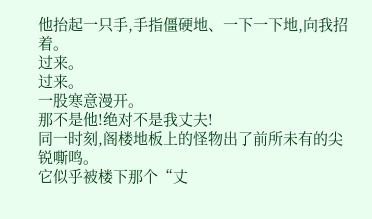他抬起一只手,手指僵硬地、一下一下地,向我招着。
过来。
过来。
一股寒意漫开。
那不是他!绝对不是我丈夫!
同一时刻,阁楼地板上的怪物出了前所未有的尖锐嘶鸣。
它似乎被楼下那个“丈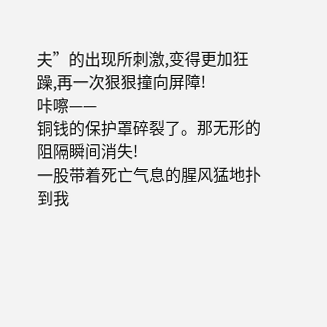夫”的出现所刺激,变得更加狂躁,再一次狠狠撞向屏障!
咔嚓——
铜钱的保护罩碎裂了。那无形的阻隔瞬间消失!
一股带着死亡气息的腥风猛地扑到我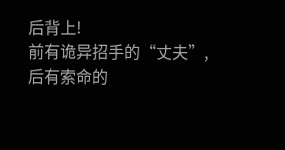后背上!
前有诡异招手的“丈夫”,后有索命的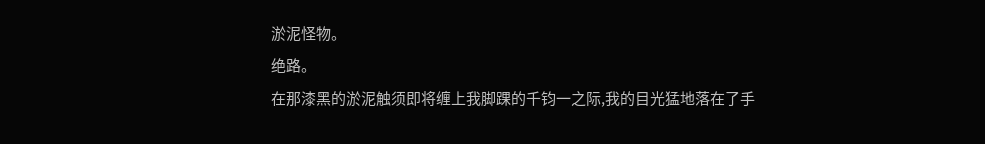淤泥怪物。
绝路。
在那漆黑的淤泥触须即将缠上我脚踝的千钧一之际,我的目光猛地落在了手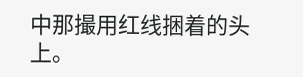中那撮用红线捆着的头上。